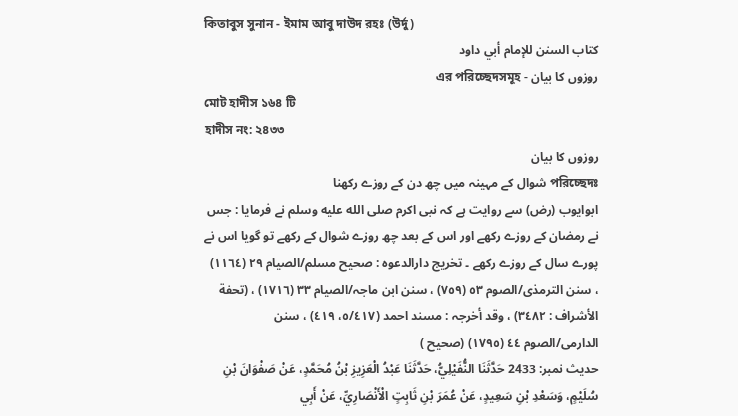কিতাবুস সুনান - ইমাম আবু দাউদ রহঃ (উর্দু)
كتاب السنن للإمام أبي داود
روزوں کا بیان - এর পরিচ্ছেদসমূহ
মোট হাদীস ১৬৪ টি
হাদীস নং: ২৪৩৩
روزوں کا بیان
পরিচ্ছেদঃ شوال کے مہینہ میں چھ دن کے روزے رکھنا
ابوایوب (رض) سے روایت ہے کہ نبی اکرم صلى الله عليه وسلم نے فرمایا : جس نے رمضان کے روزے رکھے اور اس کے بعد چھ روزے شوال کے رکھے تو گویا اس نے پورے سال کے روزے رکھے ۔ تخریج دارالدعوہ : صحیح مسلم/الصیام ٢٩ (١١٦٤) ، سنن الترمذی/الصوم ٥٣ (٧٥٩) ، سنن ابن ماجہ/الصیام ٣٣ (١٧١٦) ، (تحفة الأشراف : ٣٤٨٢) ، وقد أخرجہ : مسند احمد (٥/٤١٧، ٤١٩) ، سنن الدارمی/الصوم ٤٤ (١٧٩٥) (صحیح )
حدیث نمبر: 2433 حَدَّثَنَا النُّفَيْلِيُّ، حَدَّثَنَا عَبْدُ الْعَزِيزِ بْنُ مُحَمَّدٍ، عَنْ صَفْوَانَ بْنِ سُلَيْمٍ، وَسَعْدِ بْنِ سَعِيدٍ، عَنْ عُمَرَ بْنِ ثَابِتٍ الْأَنْصَارِيِّ، عَنْ أَبِي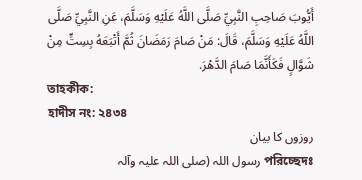أَيُّوبَ صَاحِبِ النَّبِيِّ صَلَّى اللَّهُ عَلَيْهِ وَسَلَّمَ، عَنِ النَّبِيِّ صَلَّى اللَّهُ عَلَيْهِ وَسَلَّمَ، قَالَ: مَنْ صَامَ رَمَضَانَ ثُمَّ أَتْبَعَهُ بِسِتٍّ مِنْ شَوَّالٍ فَكَأَنَّمَا صَامَ الدَّهْرَ.
তাহকীক:
হাদীস নং: ২৪৩৪
روزوں کا بیان
পরিচ্ছেদঃ رسول اللہ (صلی اللہ علیہ وآلہ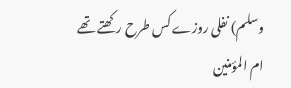وسلم) نفلی روزے کس طرح رکھتے تھے
ام المؤمنین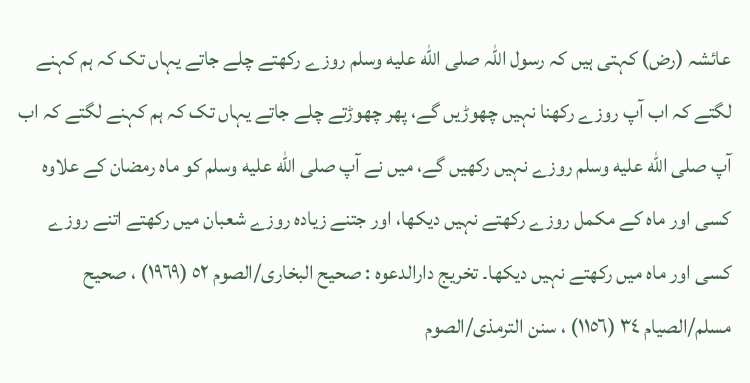عائشہ (رض) کہتی ہیں کہ رسول اللہ صلى الله عليه وسلم روزے رکھتے چلے جاتے یہاں تک کہ ہم کہنے لگتے کہ اب آپ روزے رکھنا نہیں چھوڑیں گے، پھر چھوڑتے چلے جاتے یہاں تک کہ ہم کہنے لگتے کہ اب آپ صلى الله عليه وسلم روزے نہیں رکھیں گے، میں نے آپ صلى الله عليه وسلم کو ماہ رمضان کے علاوہ کسی اور ماہ کے مکمل روزے رکھتے نہیں دیکھا، اور جتنے زیادہ روزے شعبان میں رکھتے اتنے روزے کسی اور ماہ میں رکھتے نہیں دیکھا۔ تخریج دارالدعوہ : صحیح البخاری/الصوم ٥٢ (١٩٦٩) ، صحیح مسلم/الصیام ٣٤ (١١٥٦) ، سنن الترمذی/الصوم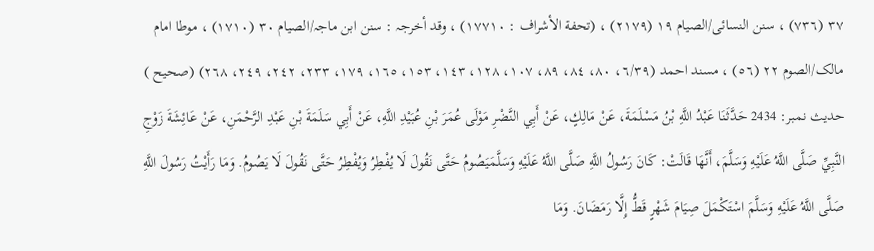٣٧ (٧٣٦) ، سنن النسائی/الصیام ١٩ (٢١٧٩) ، (تحفة الأشراف : ١٧٧١٠) ، وقد أخرجہ : سنن ابن ماجہ/الصیام ٣٠ (١٧١٠) ، موطا امام مالک/الصوم ٢٢ (٥٦) ، مسند احمد (٦/٣٩، ٨٠، ٨٤، ٨٩، ١٠٧، ١٢٨، ١٤٣، ١٥٣، ١٦٥، ١٧٩، ٢٣٣، ٢٤٢، ٢٤٩، ٢٦٨) (صحیح )
حدیث نمبر: 2434 حَدَّثَنَا عَبْدُ اللَّهِ بْنُ مَسْلَمَةَ، عَنْ مَالِكٍ، عَنْ أَبِي النَّضْرِ مَوْلَى عُمَرَ بْنِ عُبَيْدِ اللَّهِ، عَنْ أَبِي سَلَمَةَ بْنِ عَبْدِ الرَّحْمَنِ، عَنْ عَائِشَةَ زَوْجِ النَّبِيِّ صَلَّى اللَّهُ عَلَيْهِ وَسَلَّمَ، أَنَّهَا قَالَتْ: كَانَ رَسُولُ اللَّهِ صَلَّى اللَّهُ عَلَيْهِ وَسَلَّمَيَصُومُ حَتَّى نَقُولَ لَا يُفْطِرُ وَيُفْطِرُ حَتَّى نَقُولَ لَا يَصُومُ. وَمَا رَأَيْتُ رَسُولَ اللَّهِ صَلَّى اللَّهُ عَلَيْهِ وَسَلَّمَ اسْتَكْمَلَ صِيَامَ شَهْرٍ قَطُّ إِلَّا رَمَضَانَ. وَمَا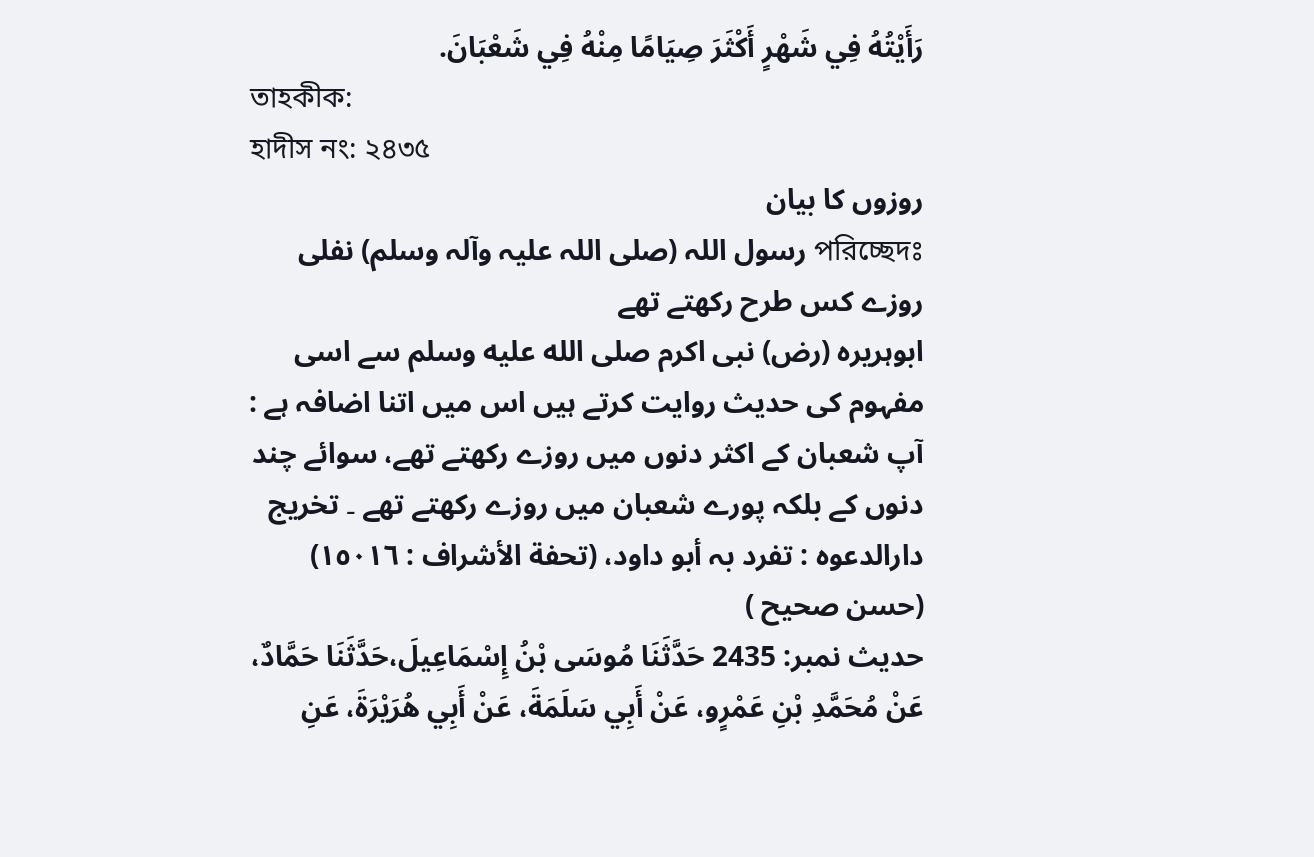رَأَيْتُهُ فِي شَهْرٍ أَكْثَرَ صِيَامًا مِنْهُ فِي شَعْبَانَ.
তাহকীক:
হাদীস নং: ২৪৩৫
روزوں کا بیان
পরিচ্ছেদঃ رسول اللہ (صلی اللہ علیہ وآلہ وسلم) نفلی روزے کس طرح رکھتے تھے
ابوہریرہ (رض) نبی اکرم صلى الله عليه وسلم سے اسی مفہوم کی حدیث روایت کرتے ہیں اس میں اتنا اضافہ ہے : آپ شعبان کے اکثر دنوں میں روزے رکھتے تھے، سوائے چند دنوں کے بلکہ پورے شعبان میں روزے رکھتے تھے ۔ تخریج دارالدعوہ : تفرد بہ أبو داود، (تحفة الأشراف : ١٥٠١٦) (حسن صحیح )
حدیث نمبر: 2435 حَدَّثَنَا مُوسَى بْنُ إِسْمَاعِيلَ،حَدَّثَنَا حَمَّادٌ، عَنْ مُحَمَّدِ بْنِ عَمْرٍو، عَنْ أَبِي سَلَمَةَ، عَنْ أَبِي هُرَيْرَةَ، عَنِ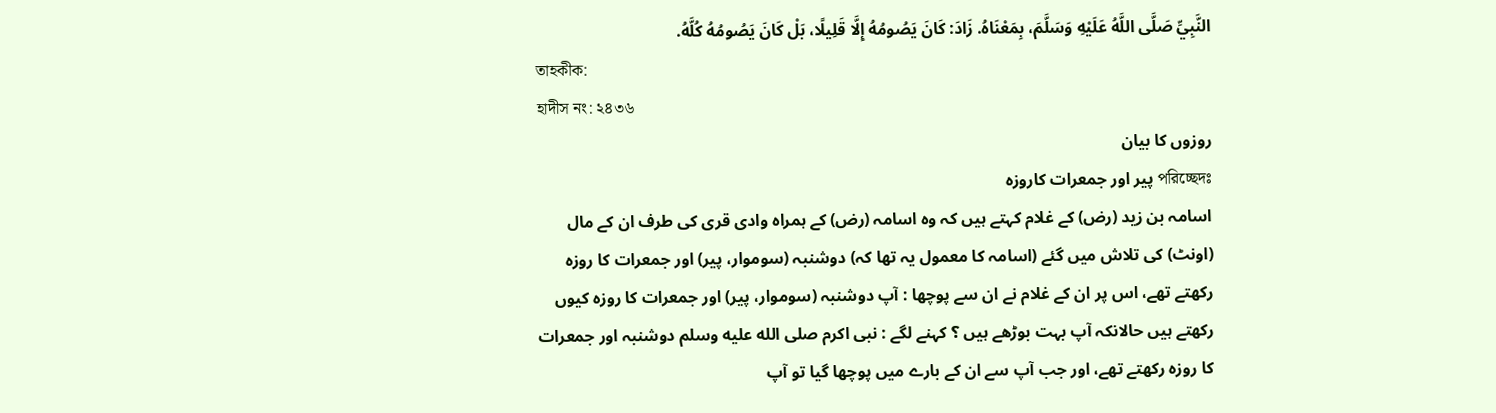النَّبِيِّ صَلَّى اللَّهُ عَلَيْهِ وَسَلَّمَ، بِمَعْنَاهُ. زَادَ: كَانَ يَصُومُهُ إِلَّا قَلِيلًا، بَلْ كَانَ يَصُومُهُ كُلَّهُ.
তাহকীক:
হাদীস নং: ২৪৩৬
روزوں کا بیان
পরিচ্ছেদঃ پیر اور جمعرات کاروزہ
اسامہ بن زید (رض) کے غلام کہتے ہیں کہ وہ اسامہ (رض) کے ہمراہ وادی قری کی طرف ان کے مال (اونٹ) کی تلاش میں گئے (اسامہ کا معمول یہ تھا کہ) دوشنبہ (سوموار، پیر) اور جمعرات کا روزہ رکھتے تھے، اس پر ان کے غلام نے ان سے پوچھا : آپ دوشنبہ (سوموار، پیر) اور جمعرات کا روزہ کیوں رکھتے ہیں حالانکہ آپ بہت بوڑھے ہیں ؟ کہنے لگے : نبی اکرم صلى الله عليه وسلم دوشنبہ اور جمعرات کا روزہ رکھتے تھے، اور جب آپ سے ان کے بارے میں پوچھا گیا تو آپ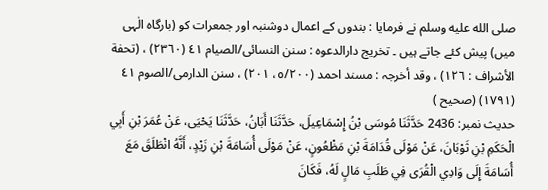صلى الله عليه وسلم نے فرمایا : بندوں کے اعمال دوشنبہ اور جمعرات کو (بارگاہ الٰہی میں) پیش کئے جاتے ہیں ۔ تخریج دارالدعوہ : سنن النسائی/الصیام ٤١ (٢٣٦٠) ، (تحفة الأشراف : ١٢٦) ، وقد أخرجہ : مسند احمد (٥/٢٠٠، ٢٠١) ، سنن الدارمی/الصوم ٤١ (١٧٩١) (صحیح )
حدیث نمبر: 2436 حَدَّثَنَا مُوسَى بْنُ إِسْمَاعِيلَ، حَدَّثَنَا أَبَانُ، حَدَّثَنَا يَحْيَى، عَنْ عُمَرَ بْنِ أَبِي الْحَكَمِ بْنِ ثَوْبَانَ، عَنْ مَوْلَى قُدَامَةَ بْنِ مَظْعُونٍ، عَنْ مَوْلَى أُسَامَةَ بْنِ زَيْدٍ، أَنَّهُ انْطَلَقَ مَعَ أُسَامَةَ إِلَى وَادِي الْقُرَى فِي طَلَبِ مَالٍ لَهُ، فَكَانَ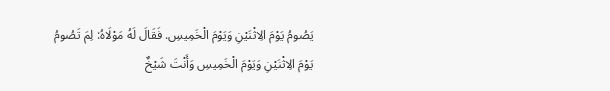يَصُومُ يَوْمَ الِاثْنَيْنِ وَيَوْمَ الْخَمِيسِ. فَقَالَ لَهُ مَوْلَاهُ: لِمَ تَصُومُ يَوْمَ الِاثْنَيْنِ وَيَوْمَ الْخَمِيسِ وَأَنْتَ شَيْخٌ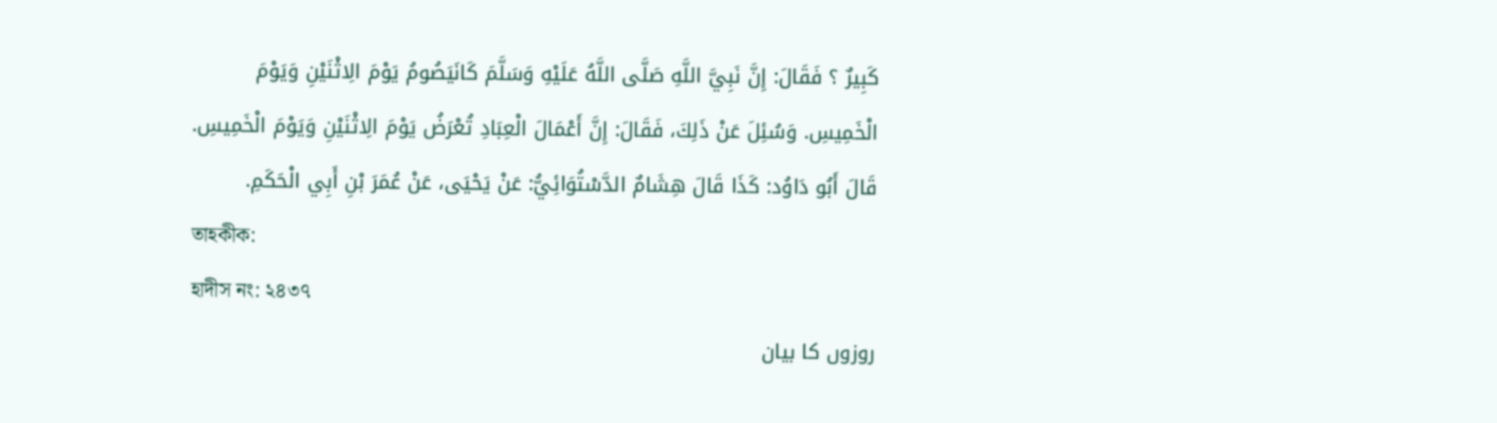كَبِيرٌ ؟ فَقَالَ: إِنَّ نَبِيَّ اللَّهِ صَلَّى اللَّهُ عَلَيْهِ وَسَلَّمَ كَانَيَصُومُ يَوْمَ الِاثْنَيْنِ وَيَوْمَ الْخَمِيسِ. وَسُئِلَ عَنْ ذَلِكَ، فَقَالَ: إِنَّ أَعْمَالَ الْعِبَادِ تُعْرَضُ يَوْمَ الِاثْنَيْنِ وَيَوْمَ الْخَمِيسِ. قَالَ أَبُو دَاوُد: كَذَا قَالَ هِشَامٌ الدَّسْتُوَائِيُّ: عَنْ يَحْيَى، عَنْ عُمَرَ بْنِ أَبِي الْحَكَمِ.
তাহকীক:
হাদীস নং: ২৪৩৭
روزوں کا بیان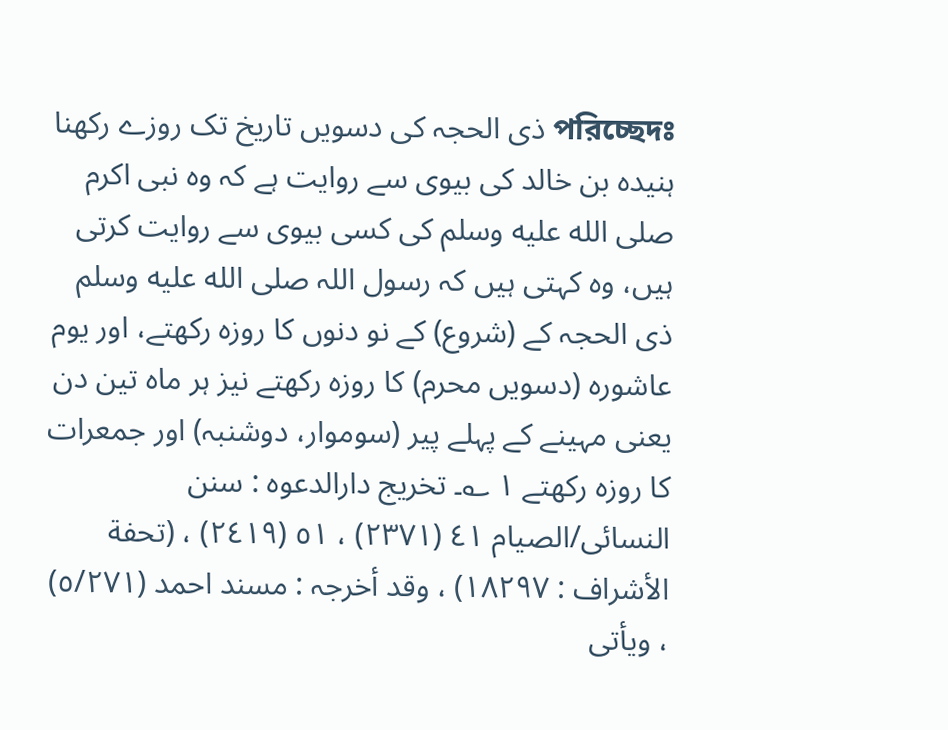পরিচ্ছেদঃ ذی الحجہ کی دسویں تاریخ تک روزے رکھنا
ہنیدہ بن خالد کی بیوی سے روایت ہے کہ وہ نبی اکرم صلى الله عليه وسلم کی کسی بیوی سے روایت کرتی ہیں، وہ کہتی ہیں کہ رسول اللہ صلى الله عليه وسلم ذی الحجہ کے (شروع) کے نو دنوں کا روزہ رکھتے، اور یوم عاشورہ (دسویں محرم) کا روزہ رکھتے نیز ہر ماہ تین دن یعنی مہینے کے پہلے پیر (سوموار، دوشنبہ) اور جمعرات کا روزہ رکھتے ١ ؎۔ تخریج دارالدعوہ : سنن النسائی/الصیام ٤١ (٢٣٧١) ، ٥١ (٢٤١٩) ، (تحفة الأشراف : ١٨٢٩٧) ، وقد أخرجہ : مسند احمد (٥/٢٧١) ، ویأتی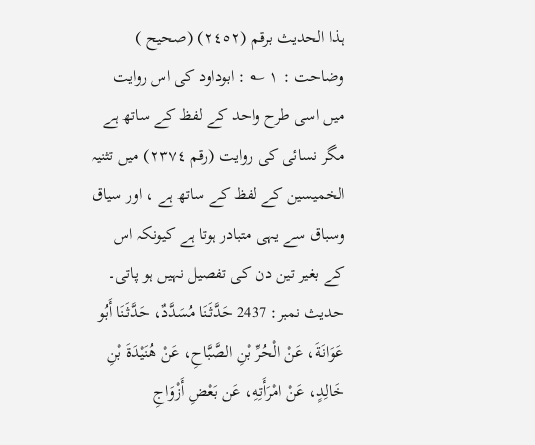ہذا الحدیث برقم (٢٤٥٢) (صحیح ) وضاحت : ١ ؎ : ابوداود کی اس روایت میں اسی طرح واحد کے لفظ کے ساتھ ہے مگر نسائی کی روایت (رقم ٢٣٧٤) میں تثنیہ الخميسين کے لفظ کے ساتھ ہے ، اور سیاق وسباق سے یہی متبادر ہوتا ہے کیونکہ اس کے بغیر تین دن کی تفصیل نہیں ہو پاتی۔
حدیث نمبر: 2437 حَدَّثَنَا مُسَدَّدٌ، حَدَّثَنَا أَبُو عَوَانَةَ، عَنْ الْحُرِّ بْنِ الصَّبَّاحِ، عَنْ هُنَيْدَةَ بْنِ خَالِدٍ، عَنْ امْرَأَتِهِ، عَن بَعْضِ أَزْوَاجِ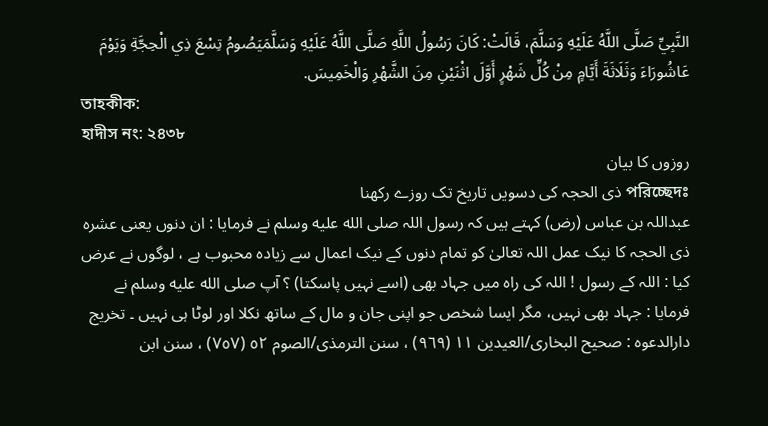النَّبِيِّ صَلَّى اللَّهُ عَلَيْهِ وَسَلَّمَ، قَالَتْ: كَانَ رَسُولُ اللَّهِ صَلَّى اللَّهُ عَلَيْهِ وَسَلَّمَيَصُومُ تِسْعَ ذِي الْحِجَّةِ وَيَوْمَ عَاشُورَاءَ وَثَلَاثَةَ أَيَّامٍ مِنْ كُلِّ شَهْرٍ أَوَّلَ اثْنَيْنِ مِنَ الشَّهْرِ وَالْخَمِيسَ.
তাহকীক:
হাদীস নং: ২৪৩৮
روزوں کا بیان
পরিচ্ছেদঃ ذی الحجہ کی دسویں تاریخ تک روزے رکھنا
عبداللہ بن عباس (رض) کہتے ہیں کہ رسول اللہ صلى الله عليه وسلم نے فرمایا : ان دنوں یعنی عشرہ ذی الحجہ کا نیک عمل اللہ تعالیٰ کو تمام دنوں کے نیک اعمال سے زیادہ محبوب ہے ، لوگوں نے عرض کیا : اللہ کے رسول ! اللہ کی راہ میں جہاد بھی (اسے نہیں پاسکتا) ؟ آپ صلى الله عليه وسلم نے فرمایا : جہاد بھی نہیں، مگر ایسا شخص جو اپنی جان و مال کے ساتھ نکلا اور لوٹا ہی نہیں ۔ تخریج دارالدعوہ : صحیح البخاری/العیدین ١١ (٩٦٩) ، سنن الترمذی/الصوم ٥٢ (٧٥٧) ، سنن ابن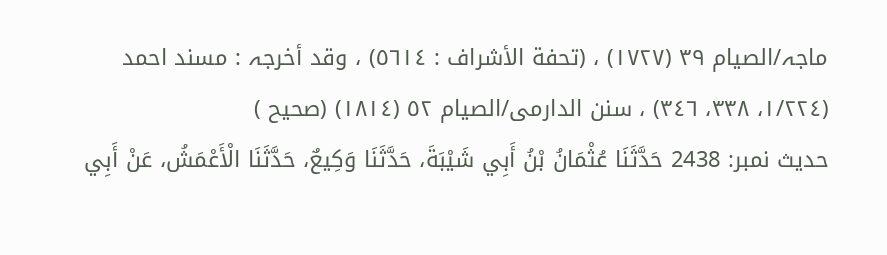ماجہ/الصیام ٣٩ (١٧٢٧) ، (تحفة الأشراف : ٥٦١٤) ، وقد أخرجہ : مسند احمد (١/٢٢٤، ٣٣٨، ٣٤٦) ، سنن الدارمی/الصیام ٥٢ (١٨١٤) (صحیح )
حدیث نمبر: 2438 حَدَّثَنَا عُثْمَانُ بْنُ أَبِي شَيْبَةَ، حَدَّثَنَا وَكِيعٌ، حَدَّثَنَا الْأَعْمَشُ، عَنْ أَبِي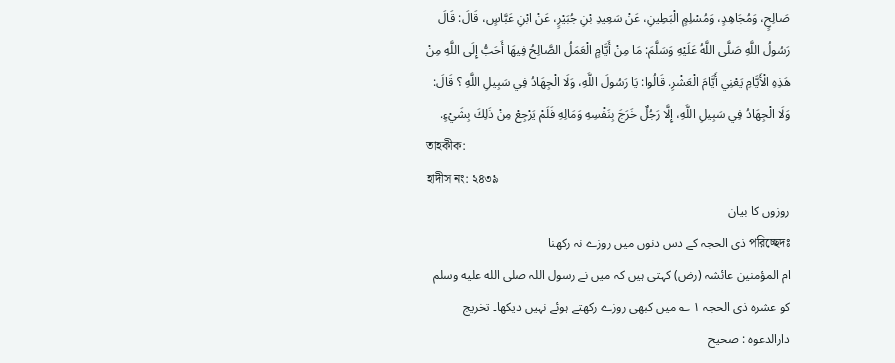صَالِحٍ، وَمُجَاهِدٍ، وَمُسْلِمٍ الْبَطِينِ، عَنْ سَعِيدِ بْنِ جُبَيْرٍ، عَنْ ابْنِ عَبَّاسٍ، قَالَ: قَالَ رَسُولُ اللَّهِ صَلَّى اللَّهُ عَلَيْهِ وَسَلَّمَ: مَا مِنْ أَيَّامٍ الْعَمَلُ الصَّالِحُ فِيهَا أَحَبُّ إِلَى اللَّهِ مِنْ هَذِهِ الْأَيَّامِ يَعْنِي أَيَّامَ الْعَشْرِ. قَالُوا: يَا رَسُولَ اللَّهِ، وَلَا الْجِهَادُ فِي سَبِيلِ اللَّهِ ؟ قَالَ: وَلَا الْجِهَادُ فِي سَبِيلِ اللَّهِ، إِلَّا رَجُلٌ خَرَجَ بِنَفْسِهِ وَمَالِهِ فَلَمْ يَرْجِعْ مِنْ ذَلِكَ بِشَيْءٍ.
তাহকীক:
হাদীস নং: ২৪৩৯
روزوں کا بیان
পরিচ্ছেদঃ ذی الحجہ کے دس دنوں میں روزے نہ رکھنا
ام المؤمنین عائشہ (رض) کہتی ہیں کہ میں نے رسول اللہ صلى الله عليه وسلم کو عشرہ ذی الحجہ ١ ؎ میں کبھی روزے رکھتے ہوئے نہیں دیکھا۔ تخریج دارالدعوہ : صحیح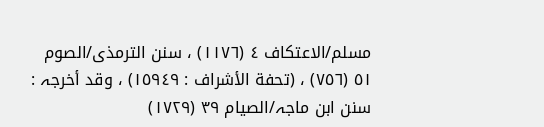مسلم/الاعتکاف ٤ (١١٧٦) ، سنن الترمذی/الصوم ٥١ (٧٥٦) ، (تحفة الأشراف : ١٥٩٤٩) ، وقد أخرجہ : سنن ابن ماجہ/الصیام ٣٩ (١٧٢٩)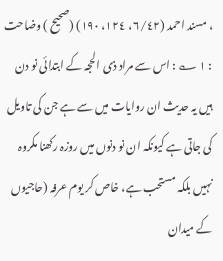، مسند احمد (٦/٤٢، ١٢٤، ١٩٠) (صحیح ) وضاحت : ١ ؎ : اس سے مراد ذی الحجہ کے ابتدائی نو دن ہیں یہ حدیث ان روایات میں سے ہے جن کی تاویل کی جاتی ہے کیونکہ ان نو دنوں میں روزہ رکھنا مکروہ نہیں بلکہ مستحب ہے، خاص کر یوم عرفہ (حاجیوں کے میدان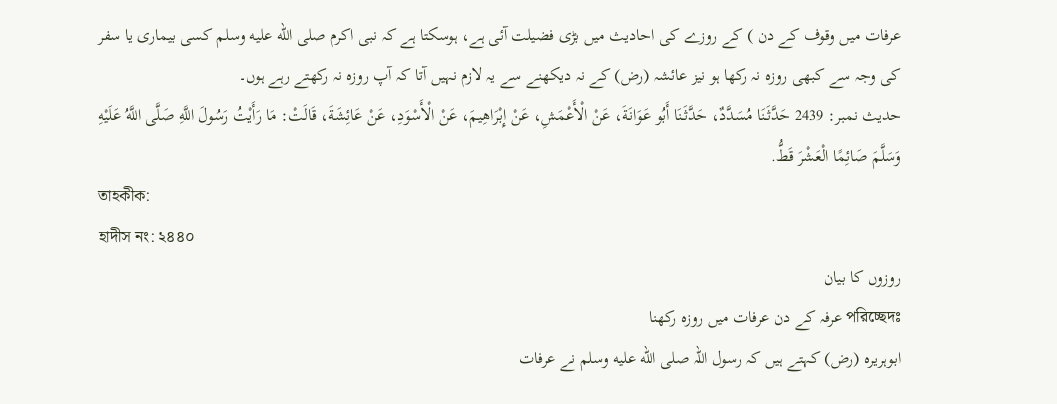عرفات میں وقوف کے دن ) کے روزے کی احادیث میں بڑی فضیلت آئی ہے، ہوسکتا ہے کہ نبی اکرم صلى الله عليه وسلم کسی بیماری یا سفر کی وجہ سے کبھی روزہ نہ رکھا ہو نیز عائشہ (رض) کے نہ دیکھنے سے یہ لازم نہیں آتا کہ آپ روزہ نہ رکھتے رہے ہوں۔
حدیث نمبر: 2439 حَدَّثَنَا مُسَدَّدٌ، حَدَّثَنَا أَبُو عَوَانَةَ، عَنْ الْأَعْمَشِ، عَنْ إِبْرَاهِيمَ، عَنْ الْأَسْوَدِ، عَنْ عَائِشَةَ، قَالَتْ: مَا رَأَيْتُ رَسُولَ اللَّهِ صَلَّى اللَّهُ عَلَيْهِ وَسَلَّمَ صَائِمًا الْعَشْرَ قَطُّ.
তাহকীক:
হাদীস নং: ২৪৪০
روزوں کا بیان
পরিচ্ছেদঃ عرفہ کے دن عرفات میں روزہ رکھنا
ابوہریرہ (رض) کہتے ہیں کہ رسول اللہ صلى الله عليه وسلم نے عرفات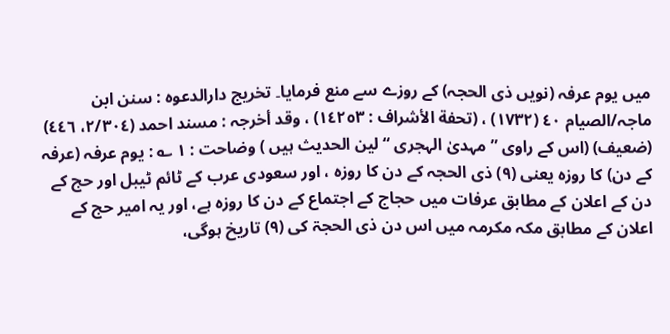میں یوم عرفہ (نویں ذی الحجہ) کے روزے سے منع فرمایا۔ تخریج دارالدعوہ : سنن ابن ماجہ/الصیام ٤٠ (١٧٣٢) ، (تحفة الأشراف : ١٤٢٥٣) ، وقد أخرجہ : مسند احمد (٢/٣٠٤، ٤٤٦) (ضعیف) (اس کے راوی ” مہدیٰ الہجری “ لین الحدیث ہیں ) وضاحت : ١ ؎ : یوم عرفہ (عرفہ کے دن) کا روزہ یعنی (٩) ذی الحجہ کے دن کا روزہ ، اور سعودی عرب کے ٹائم ٹیبل اور حج کے دن کے اعلان کے مطابق عرفات میں حجاج کے اجتماع کے دن کا روزہ ہے، اور یہ امیر حج کے اعلان کے مطابق مکہ مکرمہ میں اس دن ذی الحجۃ کی (٩) تاریخ ہوگی،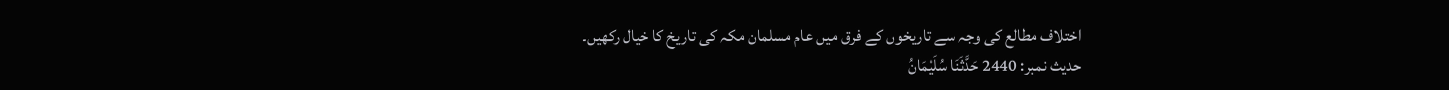اختلاف مطالع کی وجہ سے تاریخوں کے فرق میں عام مسلمان مکہ کی تاریخ کا خیال رکھیں۔
حدیث نمبر: 2440 حَدَّثَنَا سُلَيْمَانُ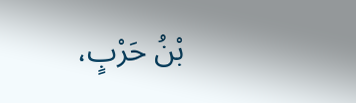بْنُ حَرْبٍ،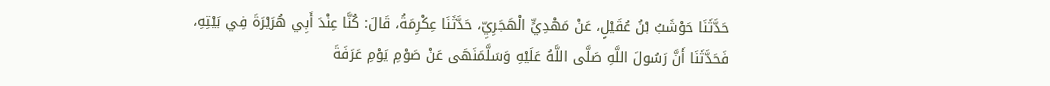حَدَّثَنَا حَوْشَبُ بْنُ عُقَيْلٍ، عَنْ مَهْدِيٍّ الْهَجَرِيِّ، حَدَّثَنَا عِكْرِمَةُ، قَالَ: كُنَّا عِنْدَ أَبِي هُرَيْرَةَ فِي بَيْتِهِ، فَحَدَّثَنَا أَنَّ رَسُولَ اللَّهِ صَلَّى اللَّهُ عَلَيْهِ وَسَلَّمَنَهَى عَنْ صَوْمِ يَوْمِ عَرَفَةَ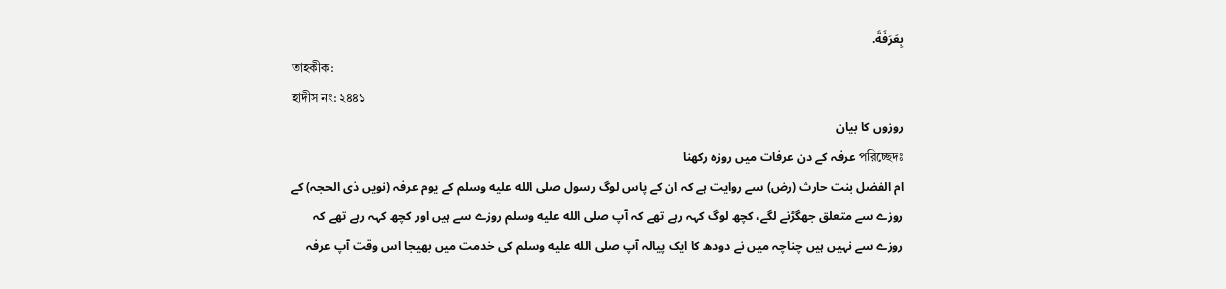بِعَرَفَةَ.
তাহকীক:
হাদীস নং: ২৪৪১
روزوں کا بیان
পরিচ্ছেদঃ عرفہ کے دن عرفات میں روزہ رکھنا
ام الفضل بنت حارث (رض) سے روایت ہے کہ ان کے پاس لوگ رسول صلى الله عليه وسلم کے یوم عرفہ (نویں ذی الحجہ) کے روزے سے متعلق جھگڑنے لگے، کچھ لوگ کہہ رہے تھے کہ آپ صلى الله عليه وسلم روزے سے ہیں اور کچھ کہہ رہے تھے کہ روزے سے نہیں ہیں چناچہ میں نے دودھ کا ایک پیالہ آپ صلى الله عليه وسلم کی خدمت میں بھیجا اس وقت آپ عرفہ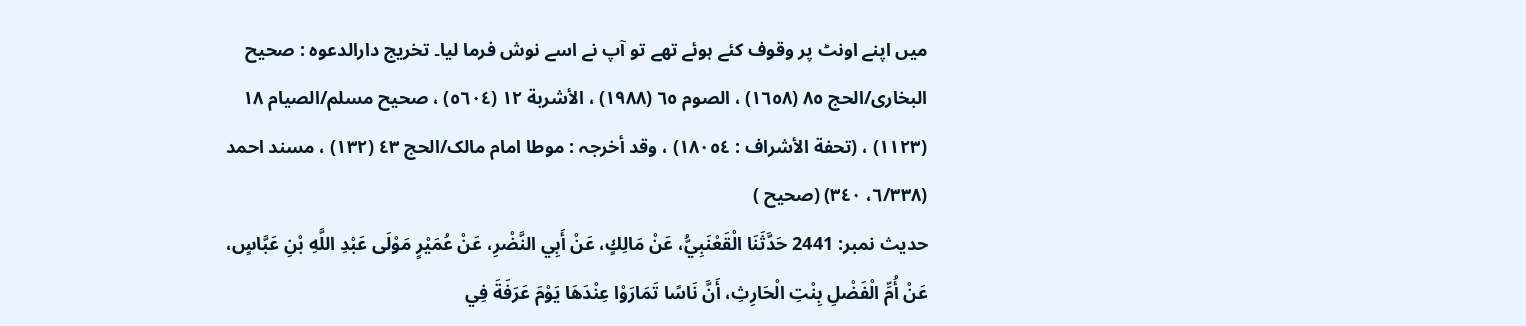میں اپنے اونٹ پر وقوف کئے ہوئے تھے تو آپ نے اسے نوش فرما لیا۔ تخریج دارالدعوہ : صحیح البخاری/الحج ٨٥ (١٦٥٨) ، الصوم ٦٥ (١٩٨٨) ، الأشربة ١٢ (٥٦٠٤) ، صحیح مسلم/الصیام ١٨ (١١٢٣) ، (تحفة الأشراف : ١٨٠٥٤) ، وقد أخرجہ : موطا امام مالک/الحج ٤٣ (١٣٢) ، مسند احمد (٦/٣٣٨، ٣٤٠) (صحیح )
حدیث نمبر: 2441 حَدَّثَنَا الْقَعْنَبِيُّ، عَنْ مَالِكٍ، عَنْ أَبِي النَّضْرِ، عَنْ عُمَيْرٍ مَوْلَى عَبْدِ اللَّهِ بْنِ عَبَّاسٍ، عَنْ أُمِّ الْفَضْلِ بِنْتِ الْحَارِثِ، أَنَّ نَاسًا تَمَارَوْا عِنْدَهَا يَوْمَ عَرَفَةَ فِي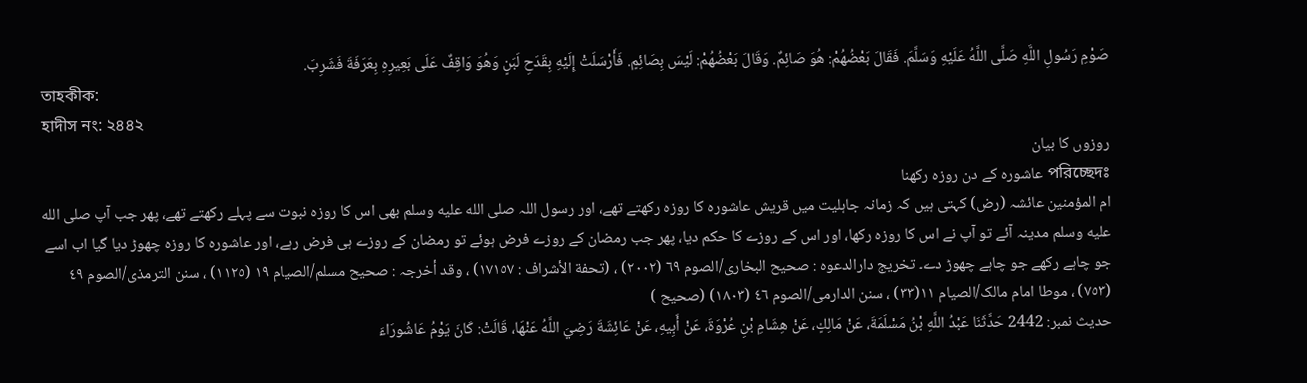صَوْمِ رَسُولِ اللَّهِ صَلَّى اللَّهُ عَلَيْهِ وَسَلَّمَ. فَقَالَ بَعْضُهُمْ: هُوَ صَائِمٌ. وَقَالَ بَعْضُهُمْ: لَيْسَ بِصَائِمٍ. فَأَرْسَلَتْ إِلَيْهِ بِقَدَحِ لَبَنٍ وَهُوَ وَاقِفٌ عَلَى بَعِيرِهِ بِعَرَفَةَ فَشَرِبَ.
তাহকীক:
হাদীস নং: ২৪৪২
روزوں کا بیان
পরিচ্ছেদঃ عاشورہ کے دن روزہ رکھنا
ام المؤمنین عائشہ (رض) کہتی ہیں کہ زمانہ جاہلیت میں قریش عاشورہ کا روزہ رکھتے تھے، اور رسول اللہ صلى الله عليه وسلم بھی اس کا روزہ نبوت سے پہلے رکھتے تھے، پھر جب آپ صلى الله عليه وسلم مدینہ آئے تو آپ نے اس کا روزہ رکھا، اور اس کے روزے کا حکم دیا، پھر جب رمضان کے روزے فرض ہوئے تو رمضان کے روزے ہی فرض رہے، اور عاشورہ کا روزہ چھوڑ دیا گیا اب اسے جو چاہے رکھے جو چاہے چھوڑ دے۔ تخریج دارالدعوہ : صحیح البخاری/الصوم ٦٩ (٢٠٠٢) ، (تحفة الأشراف : ١٧١٥٧) ، وقد أخرجہ : صحیح مسلم/الصیام ١٩ (١١٢٥) ، سنن الترمذی/الصوم ٤٩ (٧٥٣) ، موطا امام مالک/الصیام ١١(٣٣) ، سنن الدارمی/الصوم ٤٦ (١٨٠٣) (صحیح )
حدیث نمبر: 2442 حَدَّثَنَا عَبْدُ اللَّهِ بْنُ مَسْلَمَةَ، عَنْ مَالِكٍ، عَنْ هِشَامِ بْنِ عُرْوَةَ، عَنْ أَبِيهِ، عَنْ عَائِشَةَ رَضِيَ اللَّهُ عَنْهَا، قَالَتْ: كَانَ يَوْمُ عَاشُورَاءَ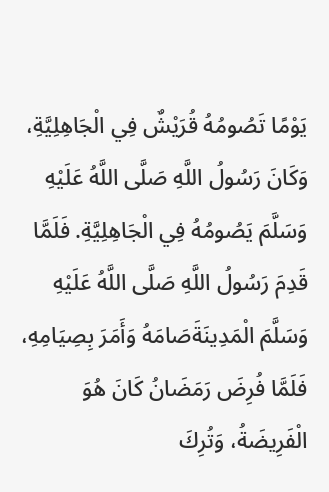يَوْمًا تَصُومُهُ قُرَيْشٌ فِي الْجَاهِلِيَّةِ، وَكَانَ رَسُولُ اللَّهِ صَلَّى اللَّهُ عَلَيْهِ وَسَلَّمَ يَصُومُهُ فِي الْجَاهِلِيَّةِ. فَلَمَّا قَدِمَ رَسُولُ اللَّهِ صَلَّى اللَّهُ عَلَيْهِ وَسَلَّمَ الْمَدِينَةَصَامَهُ وَأَمَرَ بِصِيَامِهِ، فَلَمَّا فُرِضَ رَمَضَانُ كَانَ هُوَ الْفَرِيضَةُ، وَتُرِكَ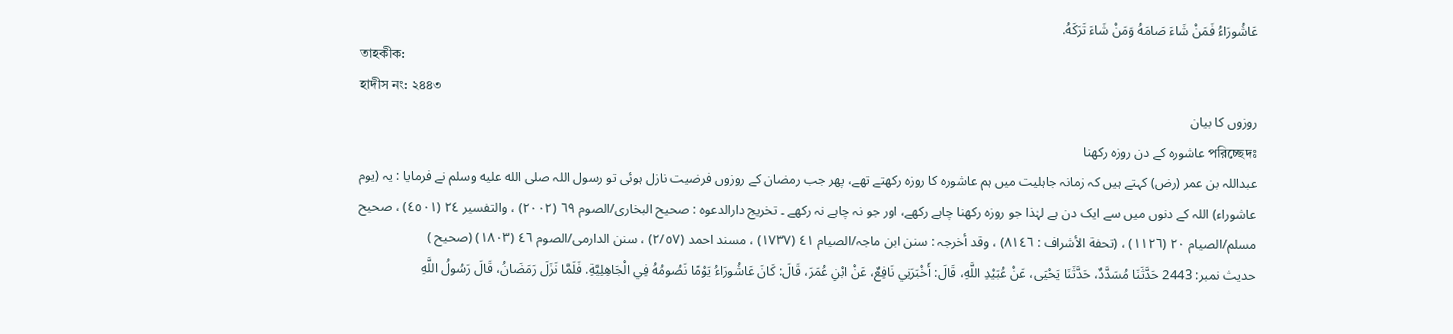عَاشُورَاءُ فَمَنْ شَاءَ صَامَهُ وَمَنْ شَاءَ تَرَكَهُ.
তাহকীক:
হাদীস নং: ২৪৪৩
روزوں کا بیان
পরিচ্ছেদঃ عاشورہ کے دن روزہ رکھنا
عبداللہ بن عمر (رض) کہتے ہیں کہ زمانہ جاہلیت میں ہم عاشورہ کا روزہ رکھتے تھے، پھر جب رمضان کے روزوں فرضیت نازل ہوئی تو رسول اللہ صلى الله عليه وسلم نے فرمایا : یہ (یوم عاشوراء) اللہ کے دنوں میں سے ایک دن ہے لہٰذا جو روزہ رکھنا چاہے رکھے، اور جو نہ چاہے نہ رکھے ۔ تخریج دارالدعوہ : صحیح البخاری/الصوم ٦٩ (٢٠٠٢) ، والتفسیر ٢٤ (٤٥٠١) ، صحیح مسلم/الصیام ٢٠ (١١٢٦) ، (تحفة الأشراف : ٨١٤٦) ، وقد أخرجہ : سنن ابن ماجہ/الصیام ٤١ (١٧٣٧) ، مسند احمد (٢/٥٧) ، سنن الدارمی/الصوم ٤٦ (١٨٠٣) (صحیح )
حدیث نمبر: 2443 حَدَّثَنَا مُسَدَّدٌ، حَدَّثَنَا يَحْيَى، عَنْ عُبَيْدِ اللَّهِ، قَالَ: أَخْبَرَنِي نَافِعٌ، عَنْ ابْنِ عُمَرَ، قَالَ: كَانَ عَاشُورَاءُ يَوْمًا نَصُومُهُ فِي الْجَاهِلِيَّةِ. فَلَمَّا نَزَلَ رَمَضَانُ، قَالَ رَسُولُ اللَّهِ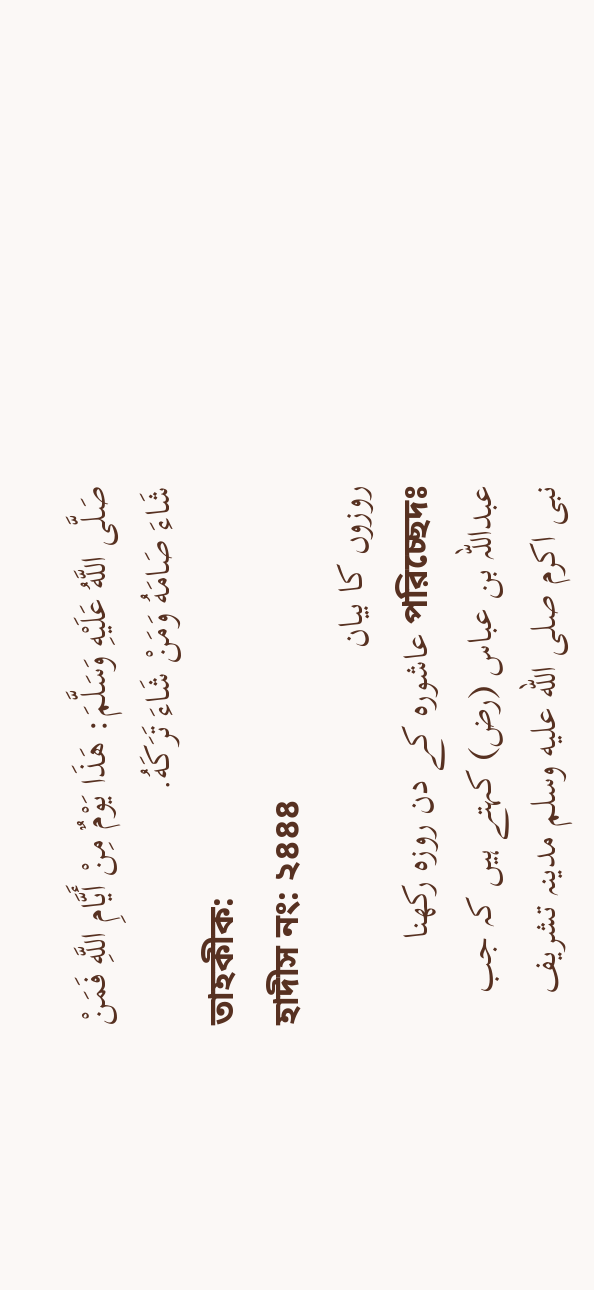صَلَّى اللَّهُ عَلَيْهِ وَسَلَّمَ: هَذَا يَوْمٌ مِنْ أَيَّامِ اللَّهِ فَمَنْ شَاءَ صَامَهُ وَمَنْ شَاءَ تَرَكَهُ.
তাহকীক:
হাদীস নং: ২৪৪৪
روزوں کا بیان
পরিচ্ছেদঃ عاشورہ کے دن روزہ رکھنا
عبداللہ بن عباس (رض) کہتے ہیں کہ جب نبی اکرم صلى الله عليه وسلم مدینہ تشریف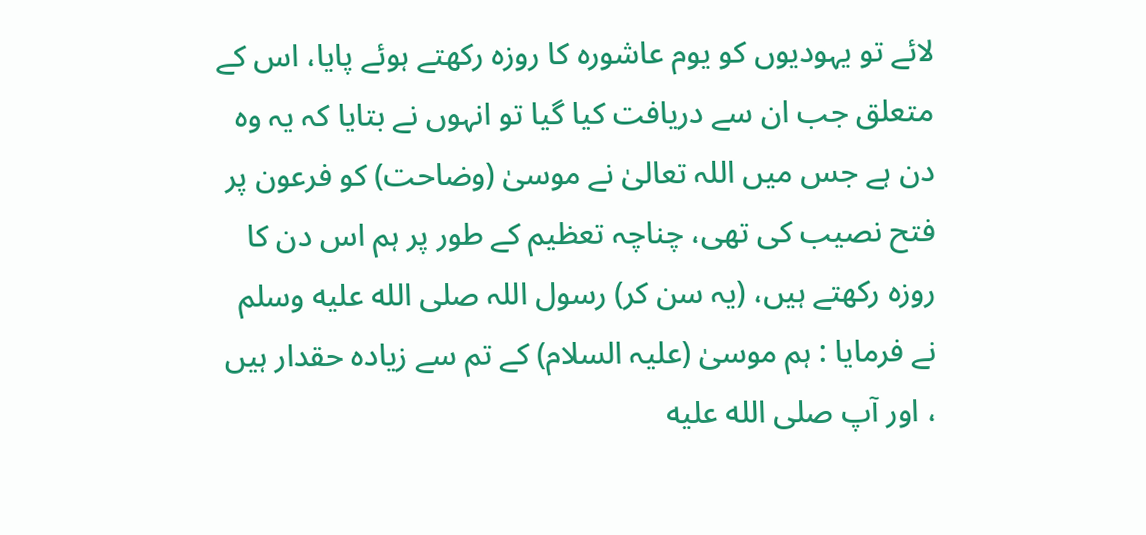لائے تو یہودیوں کو یوم عاشورہ کا روزہ رکھتے ہوئے پایا، اس کے متعلق جب ان سے دریافت کیا گیا تو انہوں نے بتایا کہ یہ وہ دن ہے جس میں اللہ تعالیٰ نے موسیٰ (وضاحت) کو فرعون پر فتح نصیب کی تھی، چناچہ تعظیم کے طور پر ہم اس دن کا روزہ رکھتے ہیں، (یہ سن کر) رسول اللہ صلى الله عليه وسلم نے فرمایا : ہم موسیٰ (علیہ السلام) کے تم سے زیادہ حقدار ہیں ، اور آپ صلى الله عليه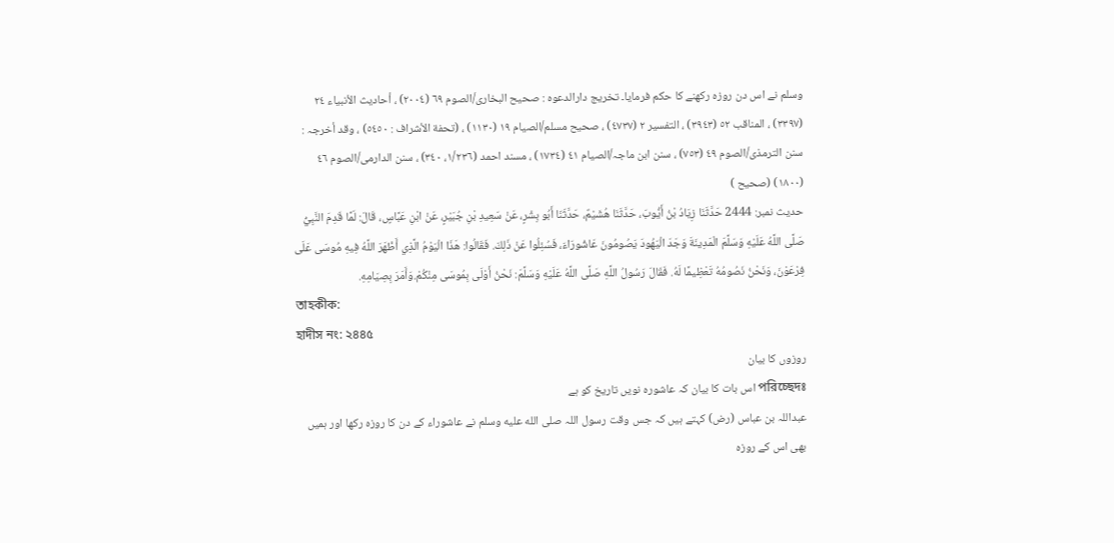وسلم نے اس دن روزہ رکھنے کا حکم فرمایا۔ تخریج دارالدعوہ : صحیح البخاری/الصوم ٦٩ (٢٠٠٤) ، أحادیث الأنبیاء ٢٤ (٣٣٩٧) ، المناقب ٥٢ (٣٩٤٣) ، التفسیر ٢ (٤٧٣٧) ، صحیح مسلم/الصیام ١٩ (١١٣٠) ، (تحفة الأشراف : ٥٤٥٠) ، وقد أخرجہ : سنن الترمذی/الصوم ٤٩ (٧٥٣) ، سنن ابن ماجہ/الصیام ٤١ (١٧٣٤) ، مسند احمد (١/٢٣٦، ٣٤٠) ، سنن الدارمی/الصوم ٤٦ (١٨٠٠) (صحیح )
حدیث نمبر: 2444 حَدَّثَنَا زِيَادُ بْنُ أَيُّوبَ، حَدَّثَنَا هُشَيْمٌ، حَدَّثَنَا أَبُو بِشْرٍ، عَنْ سَعِيدِ بْنِ جُبَيْرٍ، عَنْ ابْنِ عَبَّاسٍ، قَالَ: لَمَّا قَدِمَ النَّبِيُّ صَلَّى اللَّهُ عَلَيْهِ وَسَلَّمَ الْمَدِينَةَ وَجَدَ الْيَهُودَ يَصُومُونَ عَاشُورَاءَ، فَسُئِلُوا عَنْ ذَلِكَ. فَقَالُوا: هَذَا الْيَوْمُ الَّذِي أَظْهَرَ اللَّهُ فِيهِ مُوسَى عَلَى فِرْعَوْنَ، وَنَحْنُ نَصُومُهُ تَعْظِيمًا لَهُ. فَقَالَ رَسُولُ اللَّهِ صَلَّى اللَّهُ عَلَيْهِ وَسَلَّمَ: نَحْنُ أَوْلَى بِمُوسَى مِنْكُمْ.وَأَمَرَ بِصِيَامِهِ.
তাহকীক:
হাদীস নং: ২৪৪৫
روزوں کا بیان
পরিচ্ছেদঃ اس بات کا بیان کہ عاشورہ نویں تاریخ کو ہے
عبداللہ بن عباس (رض) کہتے ہیں کہ جس وقت رسول اللہ صلى الله عليه وسلم نے عاشوراء کے دن کا روزہ رکھا اور ہمیں بھی اس کے روزہ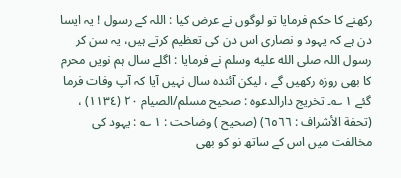رکھنے کا حکم فرمایا تو لوگوں نے عرض کیا : اللہ کے رسول ! یہ ایسا دن ہے کہ یہود و نصاری اس دن کی تعظیم کرتے ہیں، یہ سن کر رسول اللہ صلى الله عليه وسلم نے فرمایا : اگلے سال ہم نویں محرم کا بھی روزہ رکھیں گے ، لیکن آئندہ سال نہیں آیا کہ آپ وفات فرما گئے ١ ؎۔ تخریج دارالدعوہ : صحیح مسلم/الصیام ٢٠ (١١٣٤) ، (تحفة الأشراف : ٦٥٦٦) (صحیح ) وضاحت : ١ ؎ : یہود کی مخالفت میں اس کے ساتھ نو کو بھی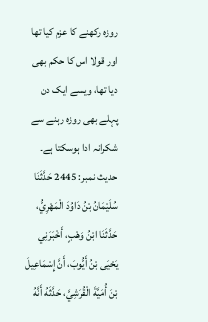روزہ رکھنے کا عزم کیا تھا اور قولا اس کا حکم بھی دیا تھا، ویسے ایک دن پہلے بھی روزہ رہنے سے شکرانہ ادا ہوسکتا ہے۔
حدیث نمبر: 2445 حَدَّثَنَا سُلَيْمَانُ بْنُ دَاوُدَ الْمَهْرِيُّ، حَدَّثَنَا ابْنُ وَهْبٍ، أَخْبَرَنِي يَحْيَى بْنُ أَيُّوبَ، أَنَّ إِسْمَاعِيلَ بْنَ أُمَيَّةَ الْقُرَشِيَّ، حَدَّثَهُ أَنَّهُ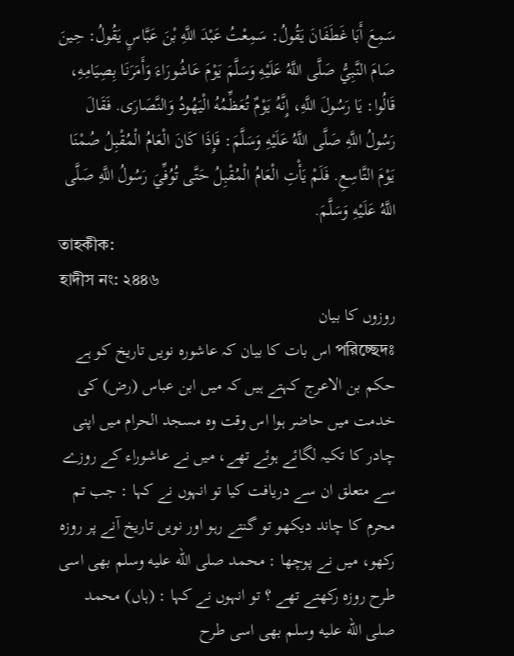سَمِعَ أَبَا غَطَفَانَ يَقُولُ: سَمِعْتُ عَبْدَ اللَّهِ بْنَ عَبَّاسٍ يَقُولُ: حِينَ صَامَ النَّبِيُّ صَلَّى اللَّهُ عَلَيْهِ وَسَلَّمَ يَوْمَ عَاشُورَاءَ وَأَمَرَنَا بِصِيَامِهِ، قَالُوا: يَا رَسُولَ اللَّهِ، إِنَّهُ يَوْمٌ تُعَظِّمُهُ الْيَهُودُ وَالنَّصَارَى. فَقَالَ رَسُولُ اللَّهِ صَلَّى اللَّهُ عَلَيْهِ وَسَلَّمَ: فَإِذَا كَانَ الْعَامُ الْمُقْبِلُ صُمْنَا يَوْمَ التَّاسِعِ. فَلَمْ يَأْتِ الْعَامُ الْمُقْبِلُ حَتَّى تُوُفِّيَ رَسُولُ اللَّهِ صَلَّى اللَّهُ عَلَيْهِ وَسَلَّمَ.
তাহকীক:
হাদীস নং: ২৪৪৬
روزوں کا بیان
পরিচ্ছেদঃ اس بات کا بیان کہ عاشورہ نویں تاریخ کو ہے
حکم بن الاعرج کہتے ہیں کہ میں ابن عباس (رض) کی خدمت میں حاضر ہوا اس وقت وہ مسجد الحرام میں اپنی چادر کا تکیہ لگائے ہوئے تھے، میں نے عاشوراء کے روزے سے متعلق ان سے دریافت کیا تو انہوں نے کہا : جب تم محرم کا چاند دیکھو تو گنتے رہو اور نویں تاریخ آنے پر روزہ رکھو، میں نے پوچھا : محمد صلى الله عليه وسلم بھی اسی طرح روزہ رکھتے تھے ؟ تو انہوں نے کہا : (ہاں) محمد صلى الله عليه وسلم بھی اسی طرح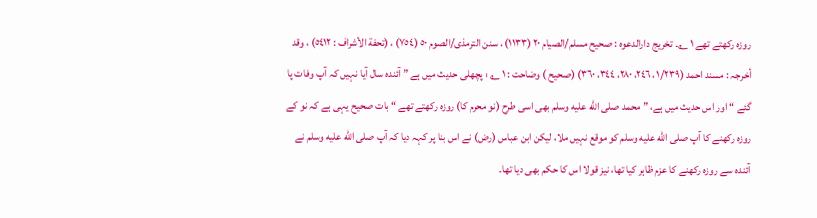روزہ رکھتے تھے ١ ؎۔ تخریج دارالدعوہ : صحیح مسلم/الصیام ٢٠ (١١٣٣) ، سنن الترمذی/الصوم ٥٠ (٧٥٤) ، (تحفة الأشراف : ٥٤١٢) ، وقد أخرجہ : مسند احمد (١/٢٣٩، ٢٤٦، ٢٨٠، ٣٤٤، ٣٦٠) (صحیح ) وضاحت : ١ ؎ : پچھلی حدیث میں ہے ” آئندہ سال آیا نہیں کہ آپ وفات پا گئے “ اور اس حدیث میں ہے، ” محمد صلى الله عليه وسلم بھی اسی طرح (نو محرم کا) روزہ رکھتے تھے “ بات صحیح یہی ہے کہ نو کے روزہ رکھنے کا آپ صلى الله عليه وسلم کو موقع نہیں ملا، لیکن ابن عباس (رض) نے اس بنا پر کہہ دیا کہ آپ صلى الله عليه وسلم نے آئندہ سے روزہ رکھنے کا عزم ظاہر کیا تھا، نیز قولا اس کا حکم بھی دیا تھا۔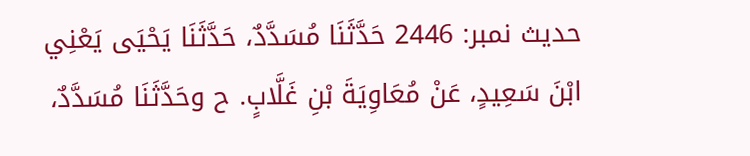حدیث نمبر: 2446 حَدَّثَنَا مُسَدَّدٌ، حَدَّثَنَا يَحْيَى يَعْنِي ابْنَ سَعِيدٍ، عَنْ مُعَاوِيَةَ بْنِ غَلَّابٍ. ح وحَدَّثَنَا مُسَدَّدٌ،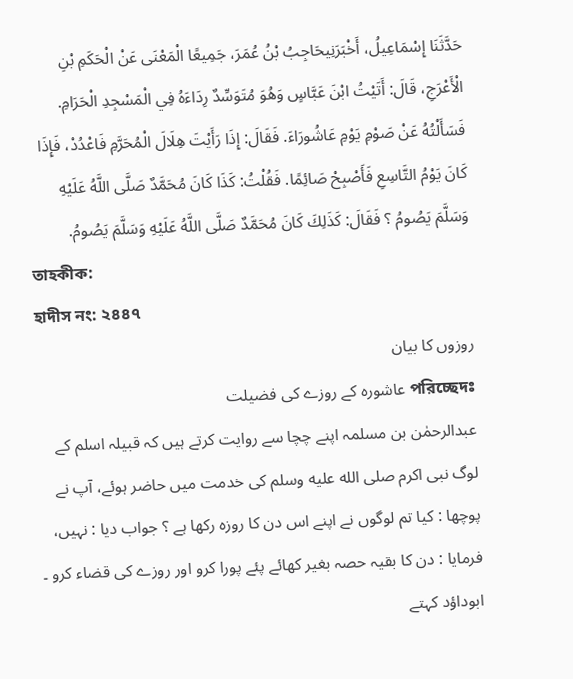حَدَّثَنَا إِسْمَاعِيلُ، أَخْبَرَنِيحَاجِبُ بْنُ عُمَرَ، جَمِيعًا الْمَعْنَى عَنْ الْحَكَمِ بْنِ الْأَعْرَجِ، قَالَ: أَتَيْتُ ابْنَ عَبَّاسٍ وَهُوَ مُتَوَسِّدٌ رِدَاءَهُ فِي الْمَسْجِدِ الْحَرَامِ. فَسَأَلْتُهُ عَنْ صَوْمِ يَوْمِ عَاشُورَاءَ. فَقَالَ: إِذَا رَأَيْتَ هِلَالَ الْمُحَرَّمِ فَاعْدُدْ، فَإِذَا كَانَ يَوْمُ التَّاسِعِ فَأَصْبِحْ صَائِمًا. فَقُلْتُ: كَذَا كَانَ مُحَمَّدٌ صَلَّى اللَّهُ عَلَيْهِ وَسَلَّمَ يَصُومُ ؟ فَقَالَ: كَذَلِكَ كَانَ مُحَمَّدٌ صَلَّى اللَّهُ عَلَيْهِ وَسَلَّمَ يَصُومُ.
তাহকীক:
হাদীস নং: ২৪৪৭
روزوں کا بیان
পরিচ্ছেদঃ عاشورہ کے روزے کی فضیلت
عبدالرحمٰن بن مسلمہ اپنے چچا سے روایت کرتے ہیں کہ قبیلہ اسلم کے لوگ نبی اکرم صلى الله عليه وسلم کی خدمت میں حاضر ہوئے، آپ نے پوچھا : کیا تم لوگوں نے اپنے اس دن کا روزہ رکھا ہے ؟ جواب دیا : نہیں، فرمایا : دن کا بقیہ حصہ بغیر کھائے پئے پورا کرو اور روزے کی قضاء کرو ۔ ابوداؤد کہتے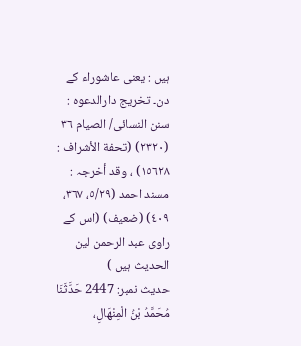ہیں : یعنی عاشوراء کے دن۔ تخریج دارالدعوہ : سنن النسائی/ الصیام ٣٦ (٢٣٢٠) (تحفة الأشراف : ١٥٦٢٨) ، وقد أخرجہ : مسند احمد (٥/٢٩، ٣٦٧، ٤٠٩) (ضعیف) (اس کے راوی عبد الرحمن لین الحدیث ہیں )
حدیث نمبر: 2447 حَدَّثَنَا مُحَمَّدُ بْنُ الْمِنْهَالِ،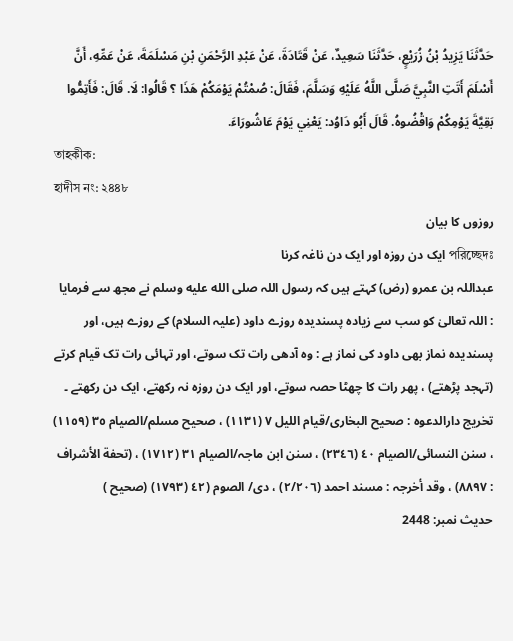حَدَّثَنَا يَزِيدُ بْنُ زُرَيْعٍ، حَدَّثَنَا سَعِيدٌ، عَنْ قَتَادَةَ، عَنْ عَبْدِ الرَّحْمَنِ بْنِ مَسْلَمَةَ، عَنْ عَمِّهِ، أَنَّ أَسْلَمَ أَتَتِ النَّبِيَّ صَلَّى اللَّهُ عَلَيْهِ وَسَلَّمَ، فَقَالَ: صُمْتُمْ يَوْمَكُمْ هَذَا ؟ قَالُوا: لَا. قَالَ: فَأَتِمُّوا بَقِيَّةَ يَوْمِكُمْ وَاقْضُوهُ. قَالَ أَبُو دَاوُد: يَعْنِي يَوْمَ عَاشُورَاءَ.
তাহকীক:
হাদীস নং: ২৪৪৮
روزوں کا بیان
পরিচ্ছেদঃ ایک دن روزہ اور ایک دن ناغہ کرنا
عبداللہ بن عمرو (رض) کہتے ہیں کہ رسول اللہ صلى الله عليه وسلم نے مجھ سے فرمایا : اللہ تعالیٰ کو سب سے زیادہ پسندیدہ روزے داود (علیہ السلام) کے روزے ہیں، اور پسندیدہ نماز بھی داود کی نماز ہے : وہ آدھی رات تک سوتے، اور تہائی رات تک قیام کرتے (تہجد پڑھتے) ، پھر رات کا چھٹا حصہ سوتے، اور ایک دن روزہ نہ رکھتے، ایک دن رکھتے ۔ تخریج دارالدعوہ : صحیح البخاری/قیام اللیل ٧ (١١٣١) ، صحیح مسلم/الصیام ٣٥ (١١٥٩) ، سنن النسائی/الصیام ٤٠ (٢٣٤٦) ، سنن ابن ماجہ/الصیام ٣١ (١٧١٢) ، (تحفة الأشراف : ٨٨٩٧) ، وقد أخرجہ : مسند احمد (٢/٢٠٦) ، دی/ الصوم (٤٢ (١٧٩٣) (صحیح )
حدیث نمبر: 2448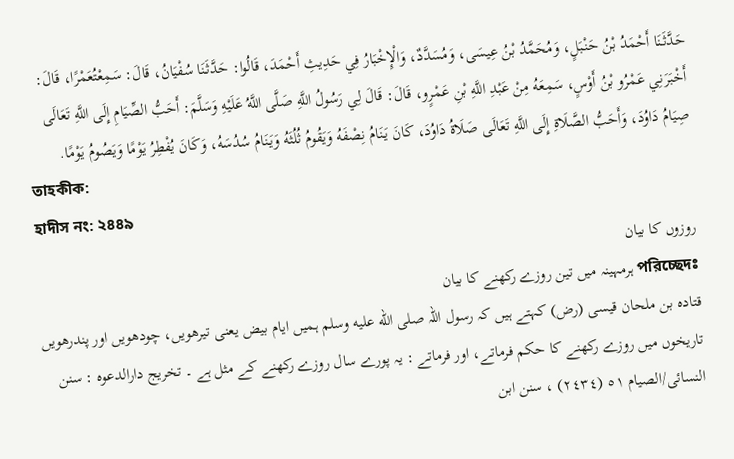حَدَّثَنَا أَحْمَدُ بْنُ حَنْبَلٍ، وَمُحَمَّدُ بْنُ عِيسَى، وَمُسَدَّدٌ، وَالْإِخْبَارُ فِي حَدِيثِ أَحْمَدَ، قَالُوا: حَدَّثَنَا سُفْيَانُ، قَالَ: سَمِعْتُعَمْرًا، قَالَ: أَخْبَرَنِي عَمْرُو بْنُ أَوْسٍ، سَمِعَهُ مِنْ عَبْدِ اللَّهِ بْنِ عَمْرٍو، قَالَ: قَالَ لِي رَسُولُ اللَّهِ صَلَّى اللَّهُ عَلَيْهِ وَسَلَّمَ: أَحَبُّ الصِّيَامِ إِلَى اللَّهِ تَعَالَى صِيَامُ دَاوُدَ، وَأَحَبُّ الصَّلَاةِ إِلَى اللَّهِ تَعَالَى صَلَاةُ دَاوُدَ، كَانَ يَنَامُ نِصْفَهُ وَيَقُومُ ثُلُثَهُ وَيَنَامُ سُدُسَهُ، وَكَانَ يُفْطِرُ يَوْمًا وَيَصُومُ يَوْمًا.
তাহকীক:
হাদীস নং: ২৪৪৯
روزوں کا بیان
পরিচ্ছেদঃ ہرمہینہ میں تین روزے رکھنے کا بیان
قتادہ بن ملحان قیسی (رض) کہتے ہیں کہ رسول اللہ صلى الله عليه وسلم ہمیں ایام بیض یعنی تیرھویں، چودھویں اور پندرھویں تاریخوں میں روزے رکھنے کا حکم فرماتے، اور فرماتے : یہ پورے سال روزے رکھنے کے مثل ہے ۔ تخریج دارالدعوہ : سنن النسائی/الصیام ٥١ (٢٤٣٤) ، سنن ابن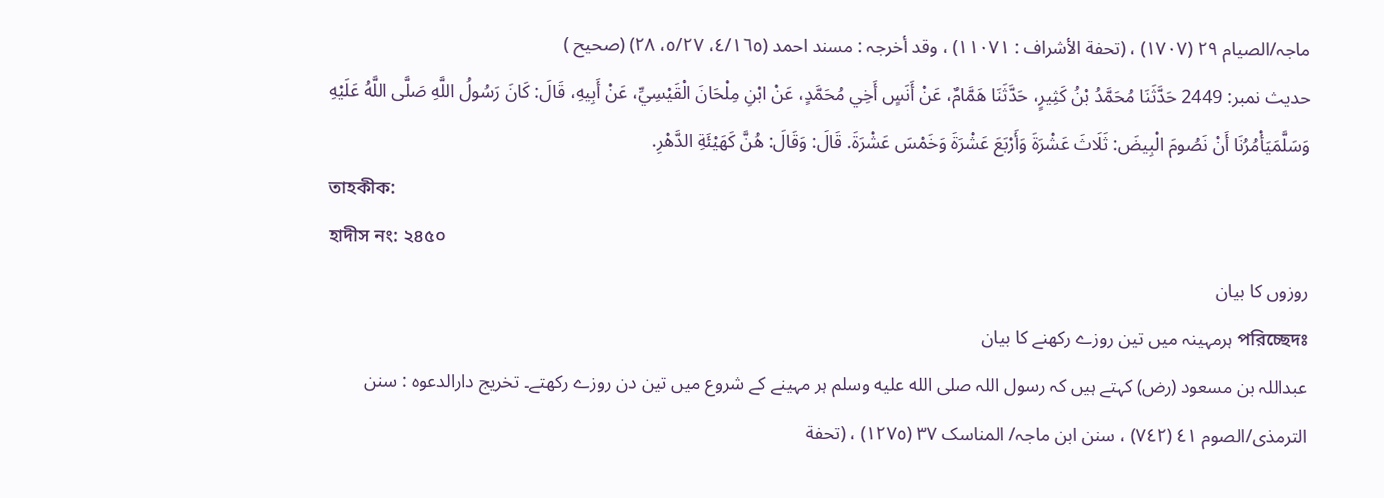ماجہ/الصیام ٢٩ (١٧٠٧) ، (تحفة الأشراف : ١١٠٧١) ، وقد أخرجہ : مسند احمد (٤/١٦٥، ٥/٢٧، ٢٨) (صحیح )
حدیث نمبر: 2449 حَدَّثَنَا مُحَمَّدُ بْنُ كَثِيرٍ، حَدَّثَنَا هَمَّامٌ، عَنْ أَنَسٍ أَخِي مُحَمَّدٍ، عَنْ ابْنِ مِلْحَانَ الْقَيْسِيِّ، عَنْ أَبِيهِ، قَالَ: كَانَ رَسُولُ اللَّهِ صَلَّى اللَّهُ عَلَيْهِ وَسَلَّمَيَأْمُرُنَا أَنْ نَصُومَ الْبِيضَ: ثَلَاثَ عَشْرَةَ وَأَرْبَعَ عَشْرَةَ وَخَمْسَ عَشْرَةَ. قَالَ: وَقَالَ: هُنَّ كَهَيْئَةِ الدَّهْرِ.
তাহকীক:
হাদীস নং: ২৪৫০
روزوں کا بیان
পরিচ্ছেদঃ ہرمہینہ میں تین روزے رکھنے کا بیان
عبداللہ بن مسعود (رض) کہتے ہیں کہ رسول اللہ صلى الله عليه وسلم ہر مہینے کے شروع میں تین دن روزے رکھتے۔ تخریج دارالدعوہ : سنن الترمذی/الصوم ٤١ (٧٤٢) ، سنن ابن ماجہ/ المناسک ٣٧ (١٢٧٥) ، (تحفة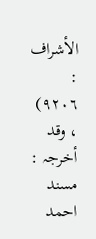الأشراف : ٩٢٠٦) ، وقد أخرجہ : مسند احمد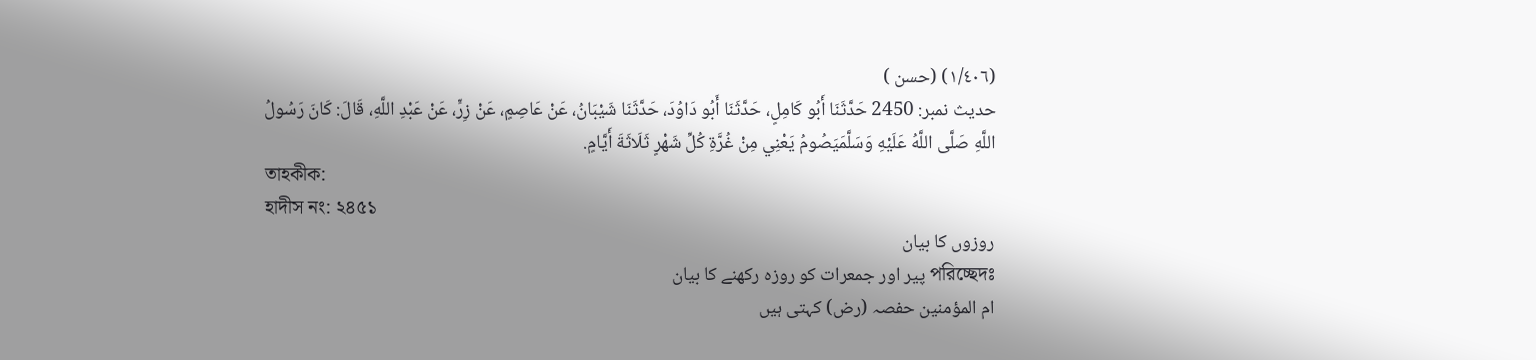(١/٤٠٦) (حسن )
حدیث نمبر: 2450 حَدَّثَنَا أَبُو كَامِلٍ، حَدَّثَنَا أَبُو دَاوُدَ، حَدَّثَنَا شَيْبَانُ، عَنْ عَاصِمٍ، عَنْ زِرٍّ، عَنْ عَبْدِ اللَّهِ، قَالَ: كَانَ رَسُولُ اللَّهِ صَلَّى اللَّهُ عَلَيْهِ وَسَلَّمَيَصُومُ يَعْنِي مِنْ غُرَّةِ كُلِّ شَهْرٍ ثَلَاثَةَ أَيَّامٍ.
তাহকীক:
হাদীস নং: ২৪৫১
روزوں کا بیان
পরিচ্ছেদঃ پیر اور جمعرات کو روزہ رکھنے کا بیان
ام المؤمنین حفصہ (رض) کہتی ہیں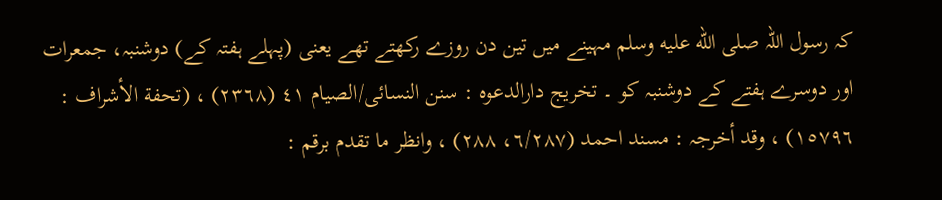کہ رسول اللہ صلى الله عليه وسلم مہینے میں تین دن روزے رکھتے تھے یعنی (پہلے ہفتہ کے) دوشنبہ، جمعرات اور دوسرے ہفتے کے دوشنبہ کو ۔ تخریج دارالدعوہ : سنن النسائی/الصیام ٤١ (٢٣٦٨) ، (تحفة الأشراف : ١٥٧٩٦) ، وقد أخرجہ : مسند احمد (٦/٢٨٧، ٢٨٨) ، وانظر ما تقدم برقم :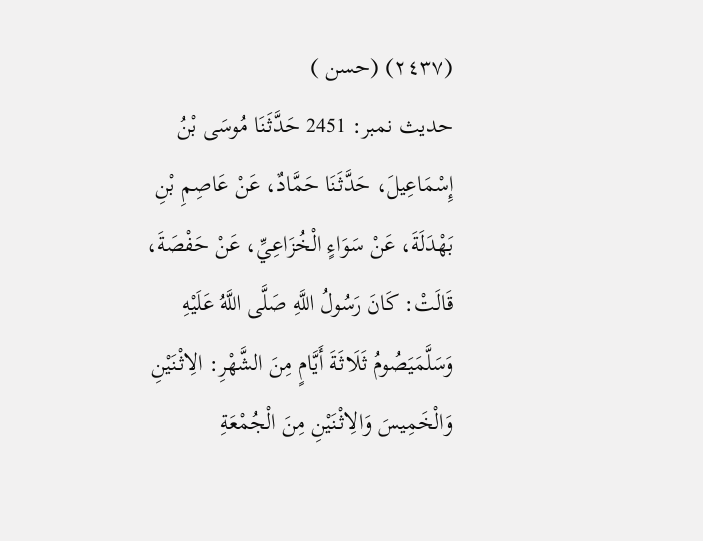(٢٤٣٧) (حسن )
حدیث نمبر: 2451 حَدَّثَنَا مُوسَى بْنُ إِسْمَاعِيلَ، حَدَّثَنَا حَمَّادٌ، عَنْ عَاصِمِ بْنِ بَهْدَلَةَ، عَنْ سَوَاءٍ الْخُزَاعِيِّ، عَنْ حَفْصَةَ، قَالَتْ: كَانَ رَسُولُ اللَّهِ صَلَّى اللَّهُ عَلَيْهِ وَسَلَّمَيَصُومُ ثَلَاثَةَ أَيَّامٍ مِنَ الشَّهْرِ: الِاثْنَيْنِ وَالْخَمِيسَ وَالِاثْنَيْنِ مِنَ الْجُمْعَةِ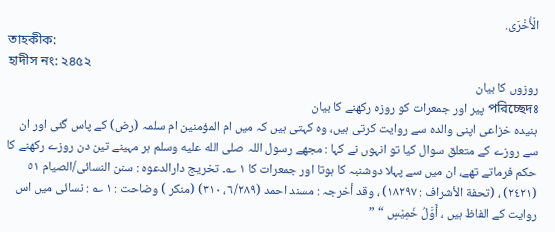الْأُخْرَى.
তাহকীক:
হাদীস নং: ২৪৫২
روزوں کا بیان
পরিচ্ছেদঃ پیر اور جمعرات کو روزہ رکھنے کا بیان
ہنیدہ خزاعی اپنی والدہ سے روایت کرتی ہیں، وہ کہتی ہیں کہ میں ام المؤمنین ام سلمہ (رض) کے پاس گئی اور ان سے روزے کے متعلق سوال کیا تو انہوں نے کہا : مجھے رسول اللہ صلى الله عليه وسلم ہر مہینے تین دن روزے رکھنے کا حکم فرماتے تھے، ان میں سے پہلا دوشنبہ کا ہوتا اور جمعرات کا ١ ؎۔ تخریج دارالدعوہ : سنن النسائی/الصیام ٥١ (٢٤٢١) ، (تحفة الأشراف : ١٨٢٩٧) ، وقد أخرجہ : مسند احمد (٦/٢٨٩، ٣١٠) (منکر ) وضاحت : ١ ؎ : نسائی میں اس روایت کے الفاظ ہیں ، أَوَّلُ خَمِيْسٍ “ ”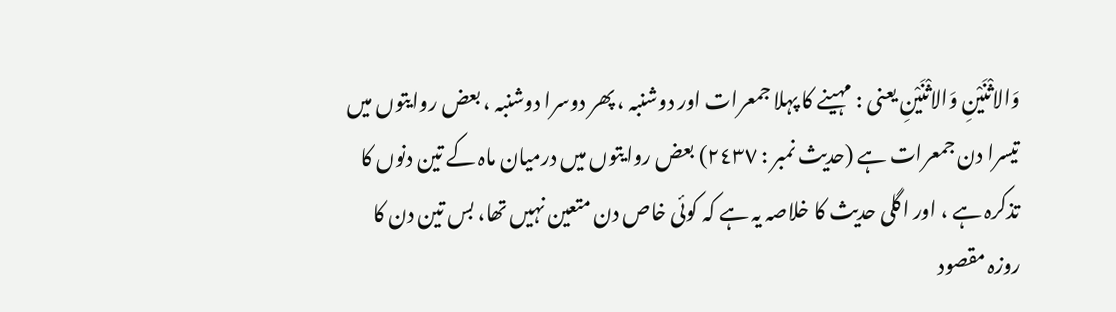وَالاثْنَيْنِ وَالاثْنَيْنِ یعنی : مہینے کا پہلا جمعرات اور دوشنبہ ، پھر دوسرا دوشنبہ ، بعض روایتوں میں تیسرا دن جمعرات ہے (حدیث نمبر : ٢٤٣٧) بعض روایتوں میں درمیان ماہ کے تین دنوں کا تذکرہ ہے ، اور اگلی حدیث کا خلاصہ یہ ہے کہ کوئی خاص دن متعین نہیں تھا، بس تین دن کا روزہ مقصود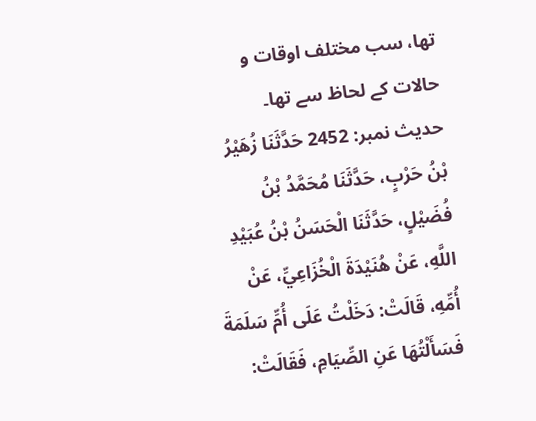تھا، سب مختلف اوقات و حالات کے لحاظ سے تھا۔
حدیث نمبر: 2452 حَدَّثَنَا زُهَيْرُ بْنُ حَرْبٍ، حَدَّثَنَا مُحَمَّدُ بْنُ فُضَيْلٍ، حَدَّثَنَا الْحَسَنُ بْنُ عُبَيْدِ اللَّهِ، عَنْ هُنَيْدَةَ الْخُزَاعِيِّ، عَنْ أُمِّهِ، قَالَتْ: دَخَلْتُ عَلَى أُمِّ سَلَمَةَ فَسَأَلْتُهَا عَنِ الصِّيَامِ، فَقَالَتْ: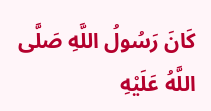كَانَ رَسُولُ اللَّهِ صَلَّى اللَّهُ عَلَيْهِ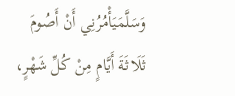وَسَلَّمَيَأْمُرُنِي أَنْ أَصُومَ ثَلَاثَةَ أَيَّامٍ مِنْ كُلِّ شَهْرٍ،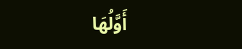أَوَّلُهَا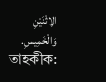الِاثْنَيْنِ وَالْخَمِيسِ.
তাহকীক: